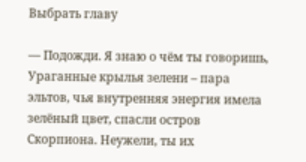Выбрать главу

— Подожди. Я знаю о чём ты говоришь, Ураганные крылья зелени – пара эльтов, чья внутренняя энергия имела зелёный цвет, спасли остров Скорпиона. Неужели, ты их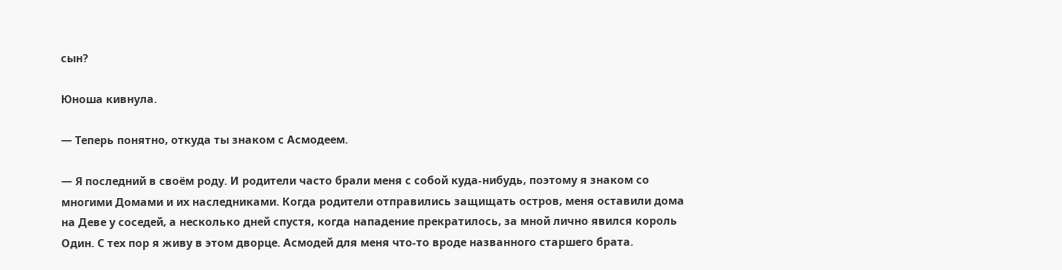сын?

Юноша кивнула.

— Теперь понятно, откуда ты знаком с Асмодеем.

— Я последний в своём роду. И родители часто брали меня с собой куда-нибудь, поэтому я знаком со многими Домами и их наследниками. Когда родители отправились защищать остров, меня оставили дома на Деве у соседей, а несколько дней спустя, когда нападение прекратилось, за мной лично явился король Один. С тех пор я живу в этом дворце. Асмодей для меня что-то вроде названного старшего брата.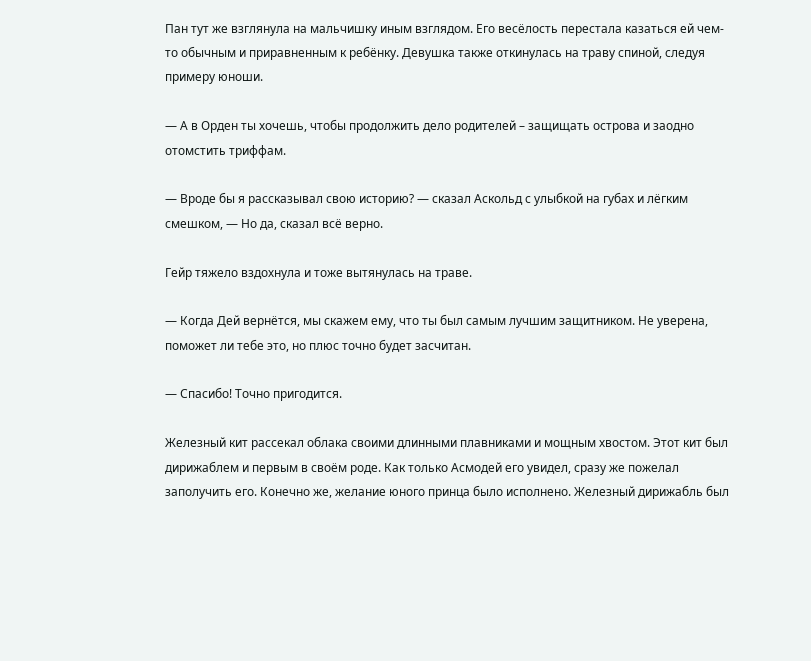Пан тут же взглянула на мальчишку иным взглядом. Его весёлость перестала казаться ей чем-то обычным и приравненным к ребёнку. Девушка также откинулась на траву спиной, следуя примеру юноши.

— А в Орден ты хочешь, чтобы продолжить дело родителей – защищать острова и заодно отомстить триффам.

— Вроде бы я рассказывал свою историю? — сказал Аскольд с улыбкой на губах и лёгким смешком, — Но да, сказал всё верно.

Гейр тяжело вздохнула и тоже вытянулась на траве.

— Когда Дей вернётся, мы скажем ему, что ты был самым лучшим защитником. Не уверена, поможет ли тебе это, но плюс точно будет засчитан.

— Спасибо! Точно пригодится.

Железный кит рассекал облака своими длинными плавниками и мощным хвостом. Этот кит был дирижаблем и первым в своём роде. Как только Асмодей его увидел, сразу же пожелал заполучить его. Конечно же, желание юного принца было исполнено. Железный дирижабль был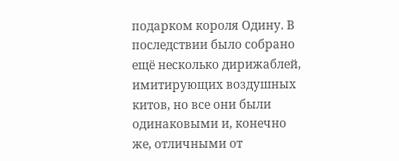подарком короля Одину. В последствии было собрано ещё несколько дирижаблей, имитирующих воздушных китов, но все они были одинаковыми и, конечно же, отличными от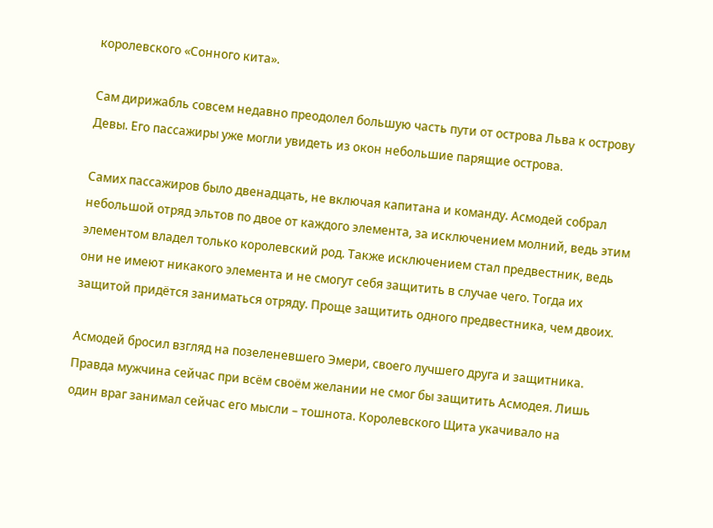королевского «Сонного кита».

Сам дирижабль совсем недавно преодолел большую часть пути от острова Льва к острову Девы. Его пассажиры уже могли увидеть из окон небольшие парящие острова.

Самих пассажиров было двенадцать, не включая капитана и команду. Асмодей собрал небольшой отряд эльтов по двое от каждого элемента, за исключением молний, ведь этим элементом владел только королевский род. Также исключением стал предвестник, ведь они не имеют никакого элемента и не смогут себя защитить в случае чего. Тогда их защитой придётся заниматься отряду. Проще защитить одного предвестника, чем двоих.

Асмодей бросил взгляд на позеленевшего Эмери, своего лучшего друга и защитника. Правда мужчина сейчас при всём своём желании не смог бы защитить Асмодея. Лишь один враг занимал сейчас его мысли – тошнота. Королевского Щита укачивало на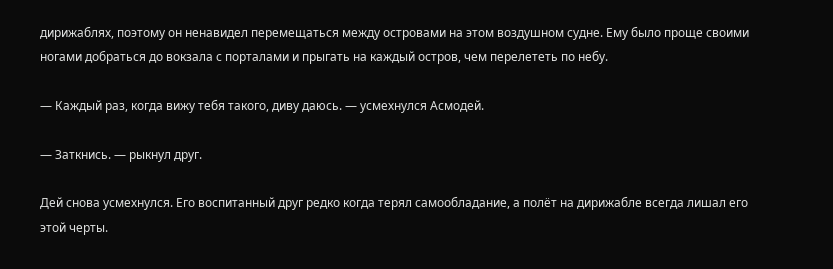дирижаблях, поэтому он ненавидел перемещаться между островами на этом воздушном судне. Ему было проще своими ногами добраться до вокзала с порталами и прыгать на каждый остров, чем перелететь по небу.

— Каждый раз, когда вижу тебя такого, диву даюсь. — усмехнулся Асмодей.

— Заткнись. — рыкнул друг.

Дей снова усмехнулся. Его воспитанный друг редко когда терял самообладание, а полёт на дирижабле всегда лишал его этой черты.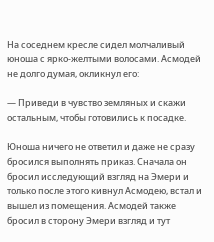На соседнем кресле сидел молчаливый юноша с ярко-желтыми волосами. Асмодей не долго думая, окликнул его:

— Приведи в чувство земляных и скажи остальным, чтобы готовились к посадке.

Юноша ничего не ответил и даже не сразу бросился выполнять приказ. Сначала он бросил исследующий взгляд на Эмери и только после этого кивнул Асмодею, встал и вышел из помещения. Асмодей также бросил в сторону Эмери взгляд и тут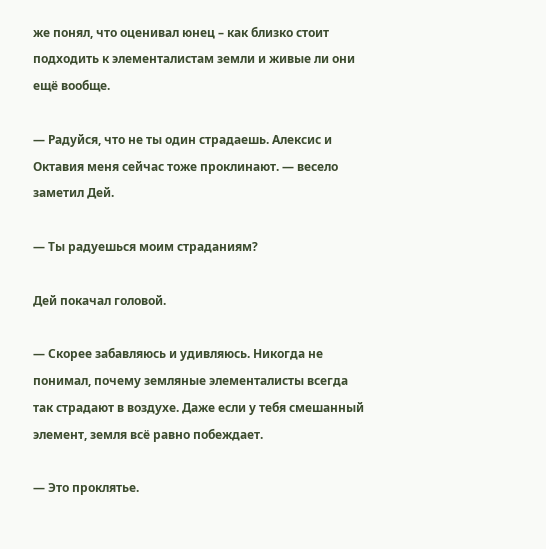же понял, что оценивал юнец – как близко стоит подходить к элементалистам земли и живые ли они ещё вообще.

— Радуйся, что не ты один страдаешь. Алексис и Октавия меня сейчас тоже проклинают. — весело заметил Дей.

— Ты радуешься моим страданиям?

Дей покачал головой.

— Скорее забавляюсь и удивляюсь. Никогда не понимал, почему земляные элементалисты всегда так страдают в воздухе. Даже если у тебя смешанный элемент, земля всё равно побеждает.

— Это проклятье.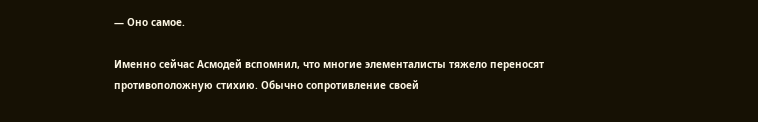— Оно самое.

Именно сейчас Асмодей вспомнил, что многие элементалисты тяжело переносят противоположную стихию. Обычно сопротивление своей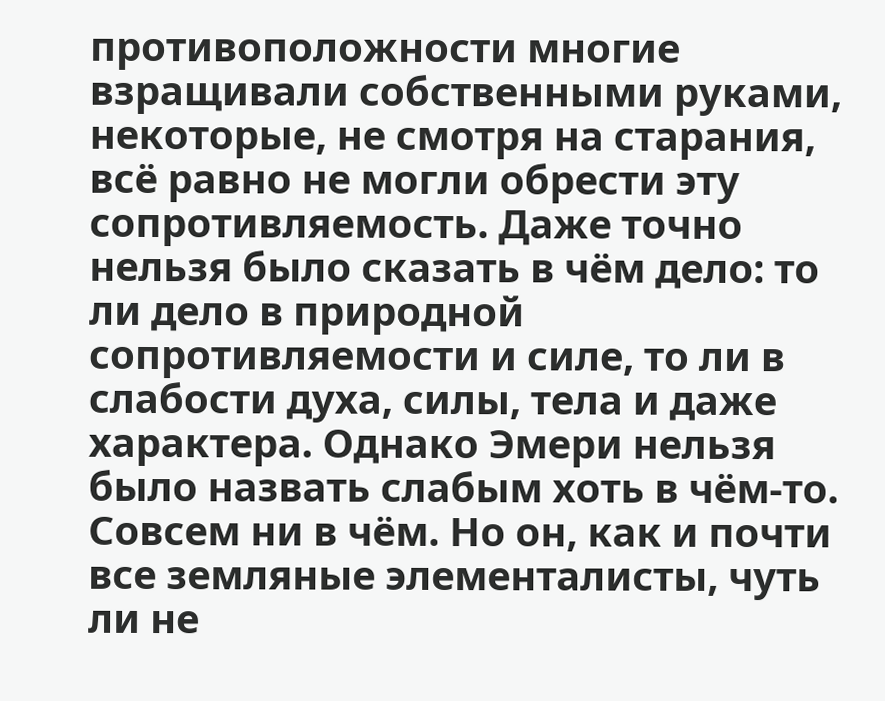противоположности многие взращивали собственными руками, некоторые, не смотря на старания, всё равно не могли обрести эту сопротивляемость. Даже точно нельзя было сказать в чём дело: то ли дело в природной сопротивляемости и силе, то ли в слабости духа, силы, тела и даже характера. Однако Эмери нельзя было назвать слабым хоть в чём-то. Совсем ни в чём. Но он, как и почти все земляные элементалисты, чуть ли не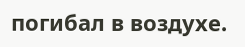погибал в воздухе.